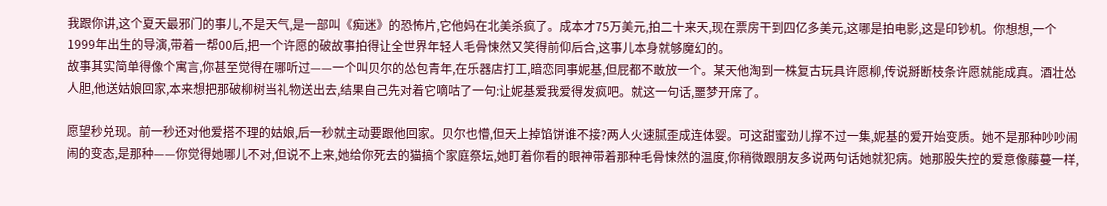我跟你讲,这个夏天最邪门的事儿,不是天气,是一部叫《痴迷》的恐怖片,它他妈在北美杀疯了。成本才75万美元,拍二十来天,现在票房干到四亿多美元,这哪是拍电影,这是印钞机。你想想,一个1999年出生的导演,带着一帮00后,把一个许愿的破故事拍得让全世界年轻人毛骨悚然又笑得前仰后合,这事儿本身就够魔幻的。
故事其实简单得像个寓言,你甚至觉得在哪听过——一个叫贝尔的怂包青年,在乐器店打工,暗恋同事妮基,但屁都不敢放一个。某天他淘到一株复古玩具许愿柳,传说掰断枝条许愿就能成真。酒壮怂人胆,他送姑娘回家,本来想把那破柳树当礼物送出去,结果自己先对着它嘀咕了一句:让妮基爱我爱得发疯吧。就这一句话,噩梦开席了。

愿望秒兑现。前一秒还对他爱搭不理的姑娘,后一秒就主动要跟他回家。贝尔也懵,但天上掉馅饼谁不接?两人火速腻歪成连体婴。可这甜蜜劲儿撑不过一集,妮基的爱开始变质。她不是那种吵吵闹闹的变态,是那种——你觉得她哪儿不对,但说不上来,她给你死去的猫搞个家庭祭坛,她盯着你看的眼神带着那种毛骨悚然的温度,你稍微跟朋友多说两句话她就犯病。她那股失控的爱意像藤蔓一样,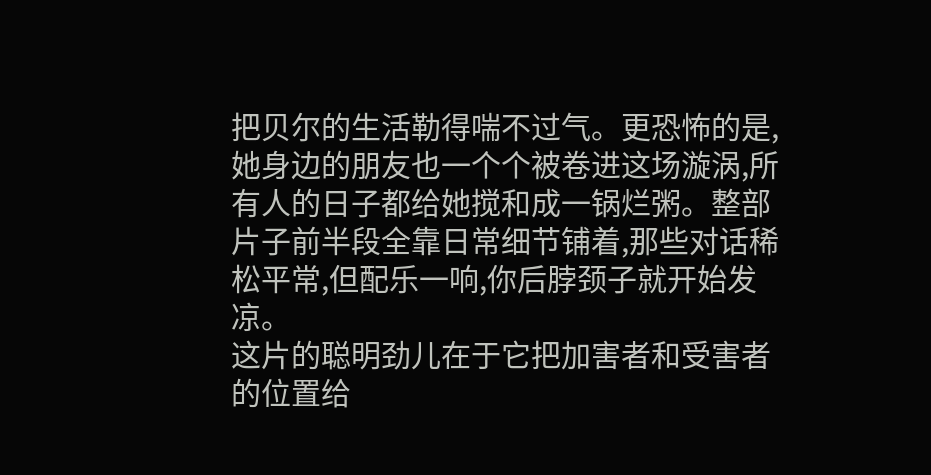把贝尔的生活勒得喘不过气。更恐怖的是,她身边的朋友也一个个被卷进这场漩涡,所有人的日子都给她搅和成一锅烂粥。整部片子前半段全靠日常细节铺着,那些对话稀松平常,但配乐一响,你后脖颈子就开始发凉。
这片的聪明劲儿在于它把加害者和受害者的位置给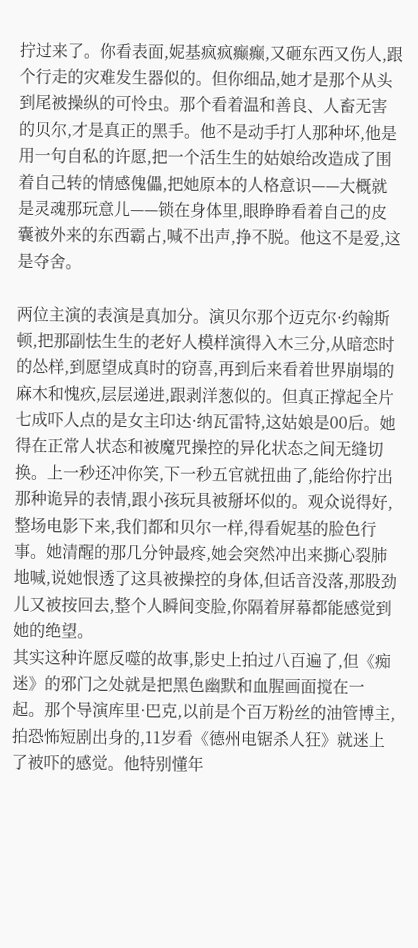拧过来了。你看表面,妮基疯疯癫癫,又砸东西又伤人,跟个行走的灾难发生器似的。但你细品,她才是那个从头到尾被操纵的可怜虫。那个看着温和善良、人畜无害的贝尔,才是真正的黑手。他不是动手打人那种坏,他是用一句自私的许愿,把一个活生生的姑娘给改造成了围着自己转的情感傀儡,把她原本的人格意识——大概就是灵魂那玩意儿——锁在身体里,眼睁睁看着自己的皮囊被外来的东西霸占,喊不出声,挣不脱。他这不是爱,这是夺舍。

两位主演的表演是真加分。演贝尔那个迈克尔·约翰斯顿,把那副怯生生的老好人模样演得入木三分,从暗恋时的怂样,到愿望成真时的窃喜,再到后来看着世界崩塌的麻木和愧疚,层层递进,跟剥洋葱似的。但真正撑起全片七成吓人点的是女主印达·纳瓦雷特,这姑娘是00后。她得在正常人状态和被魔咒操控的异化状态之间无缝切换。上一秒还冲你笑,下一秒五官就扭曲了,能给你拧出那种诡异的表情,跟小孩玩具被掰坏似的。观众说得好,整场电影下来,我们都和贝尔一样,得看妮基的脸色行事。她清醒的那几分钟最疼,她会突然冲出来撕心裂肺地喊,说她恨透了这具被操控的身体,但话音没落,那股劲儿又被按回去,整个人瞬间变脸,你隔着屏幕都能感觉到她的绝望。
其实这种许愿反噬的故事,影史上拍过八百遍了,但《痴迷》的邪门之处就是把黑色幽默和血腥画面搅在一起。那个导演库里·巴克,以前是个百万粉丝的油管博主,拍恐怖短剧出身的,11岁看《德州电锯杀人狂》就迷上了被吓的感觉。他特别懂年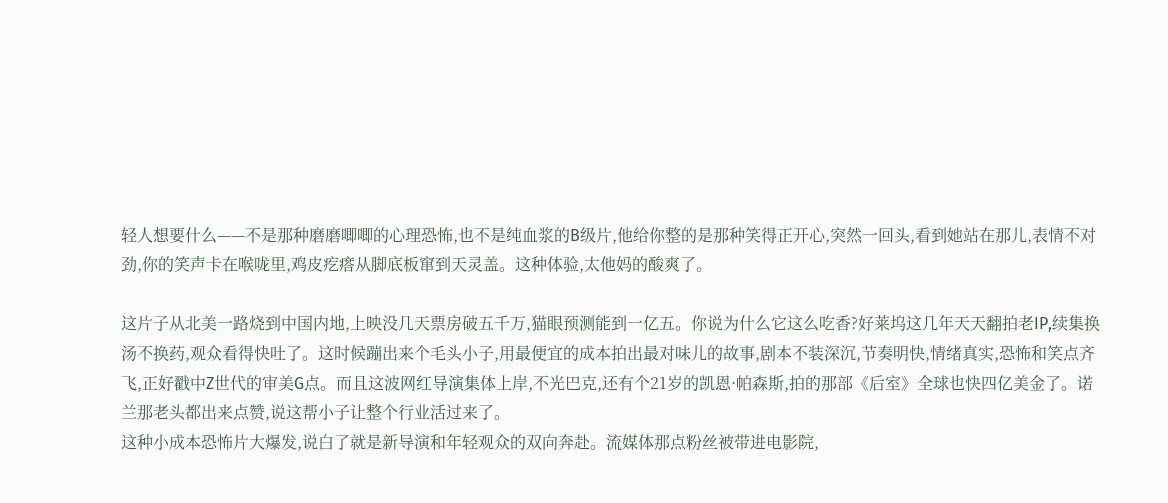轻人想要什么——不是那种磨磨唧唧的心理恐怖,也不是纯血浆的B级片,他给你整的是那种笑得正开心,突然一回头,看到她站在那儿,表情不对劲,你的笑声卡在喉咙里,鸡皮疙瘩从脚底板窜到天灵盖。这种体验,太他妈的酸爽了。

这片子从北美一路烧到中国内地,上映没几天票房破五千万,猫眼预测能到一亿五。你说为什么它这么吃香?好莱坞这几年天天翻拍老IP,续集换汤不换药,观众看得快吐了。这时候蹦出来个毛头小子,用最便宜的成本拍出最对味儿的故事,剧本不装深沉,节奏明快,情绪真实,恐怖和笑点齐飞,正好戳中Z世代的审美G点。而且这波网红导演集体上岸,不光巴克,还有个21岁的凯恩·帕森斯,拍的那部《后室》全球也快四亿美金了。诺兰那老头都出来点赞,说这帮小子让整个行业活过来了。
这种小成本恐怖片大爆发,说白了就是新导演和年轻观众的双向奔赴。流媒体那点粉丝被带进电影院,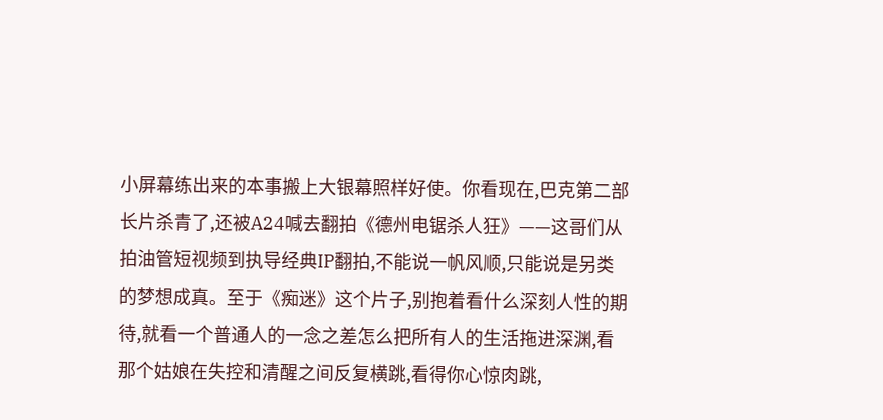小屏幕练出来的本事搬上大银幕照样好使。你看现在,巴克第二部长片杀青了,还被A24喊去翻拍《德州电锯杀人狂》——这哥们从拍油管短视频到执导经典IP翻拍,不能说一帆风顺,只能说是另类的梦想成真。至于《痴迷》这个片子,别抱着看什么深刻人性的期待,就看一个普通人的一念之差怎么把所有人的生活拖进深渊,看那个姑娘在失控和清醒之间反复横跳,看得你心惊肉跳,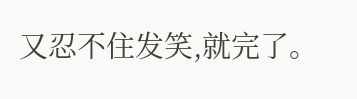又忍不住发笑,就完了。